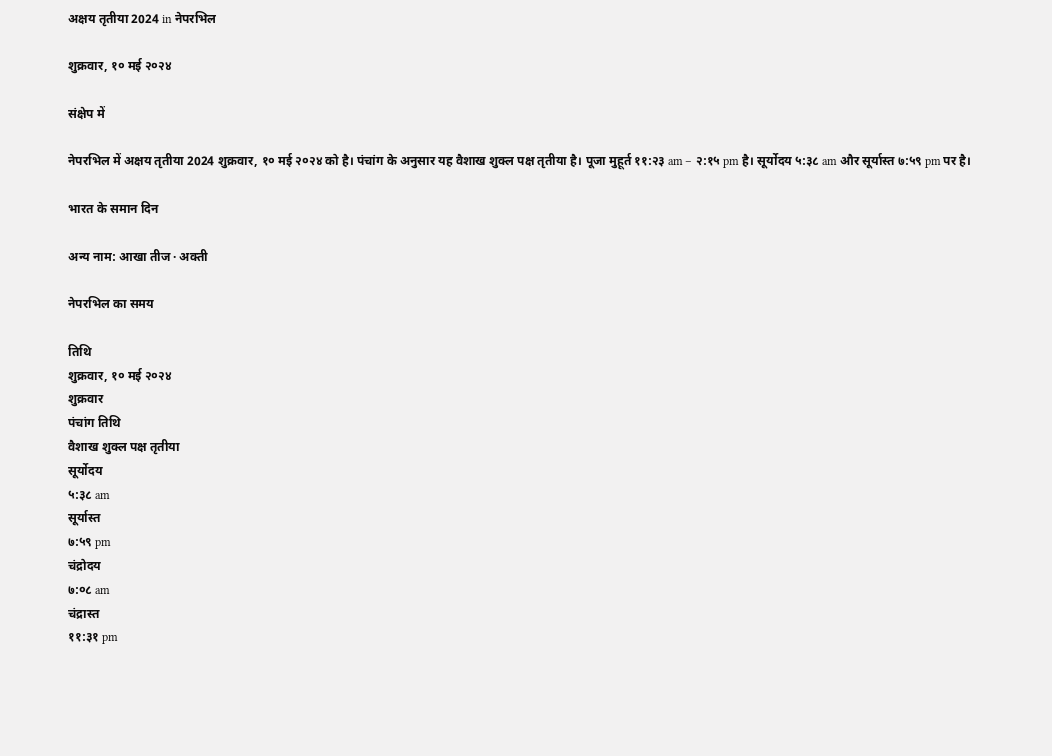अक्षय तृतीया 2024 in नेपरभिल

शुक्रवार, १० मई २०२४

संक्षेप में

नेपरभिल में अक्षय तृतीया 2024 शुक्रवार, १० मई २०२४ को है। पंचांग के अनुसार यह वैशाख शुक्ल पक्ष तृतीया है। पूजा मुहूर्त ११:२३ am – २:१५ pm है। सूर्योदय ५:३८ am और सूर्यास्त ७:५९ pm पर है।

भारत के समान दिन

अन्य नाम: आखा तीज · अक्ती

नेपरभिल का समय

तिथि
शुक्रवार, १० मई २०२४
शुक्रवार
पंचांग तिथि
वैशाख शुक्ल पक्ष तृतीया
सूर्योदय
५:३८ am
सूर्यास्त
७:५९ pm
चंद्रोदय
७:०८ am
चंद्रास्त
११:३१ pm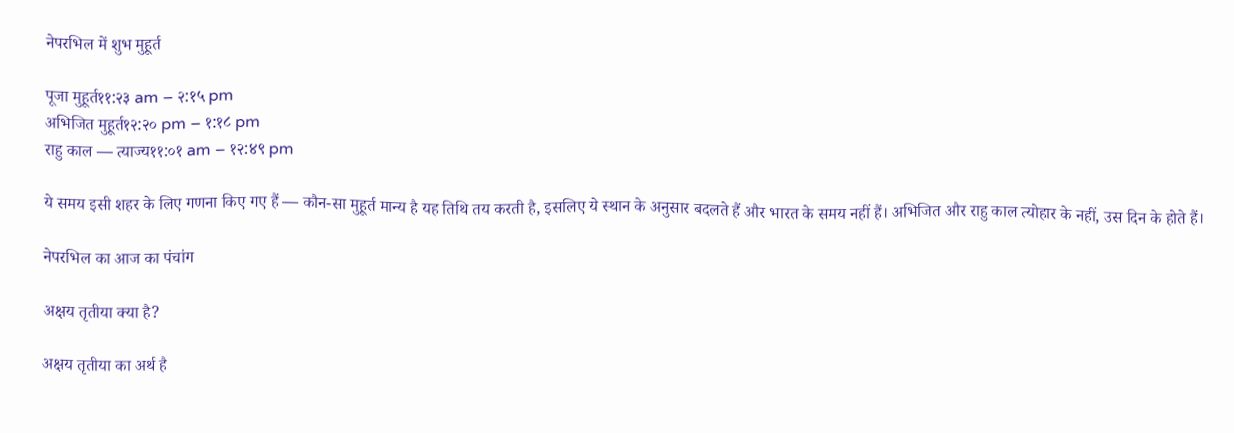नेपरभिल में शुभ मुहूर्त

पूजा मुहूर्त११:२३ am – २:१५ pm
अभिजित मुहूर्त१२:२० pm – १:१८ pm
राहु काल — त्याज्य११:०१ am – १२:४९ pm

ये समय इसी शहर के लिए गणना किए गए हैं — कौन-सा मुहूर्त मान्य है यह तिथि तय करती है, इसलिए ये स्थान के अनुसार बदलते हैं और भारत के समय नहीं हैं। अभिजित और राहु काल त्योहार के नहीं, उस दिन के होते हैं।

नेपरभिल का आज का पंचांग

अक्षय तृतीया क्या है?

अक्षय तृतीया का अर्थ है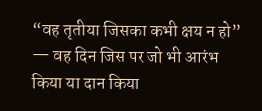“वह तृतीया जिसका कभी क्षय न हो” — वह दिन जिस पर जो भी आरंभ किया या दान किया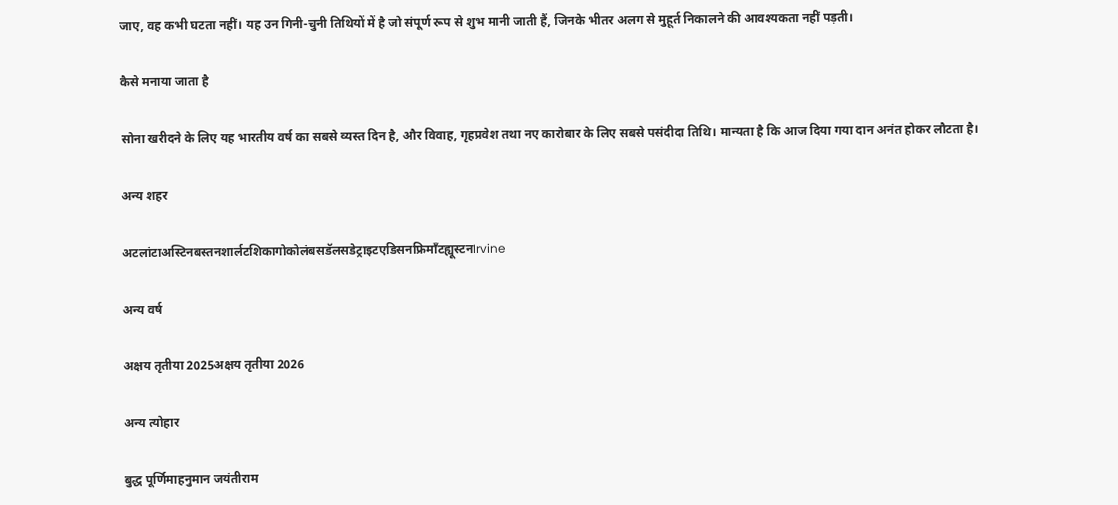जाए, वह कभी घटता नहीं। यह उन गिनी-चुनी तिथियों में है जो संपूर्ण रूप से शुभ मानी जाती हैं, जिनके भीतर अलग से मुहूर्त निकालने की आवश्यकता नहीं पड़ती।

कैसे मनाया जाता है

सोना खरीदने के लिए यह भारतीय वर्ष का सबसे व्यस्त दिन है, और विवाह, गृहप्रवेश तथा नए कारोबार के लिए सबसे पसंदीदा तिथि। मान्यता है कि आज दिया गया दान अनंत होकर लौटता है।

अन्य शहर

अटलांटाअस्टिनबस्तनशार्लटशिकागोकोलंबसडॅलसडेट्राइटएडिसनफ्रिमाँटह्यूस्टनIrvine

अन्य वर्ष

अक्षय तृतीया 2025अक्षय तृतीया 2026

अन्य त्योहार

बुद्ध पूर्णिमाहनुमान जयंतीराम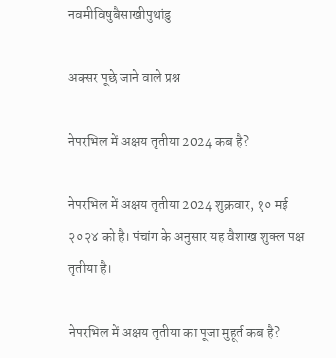नवमीविषुबैसाखीपुथांडु

अक्सर पूछे जाने वाले प्रश्न

नेपरभिल में अक्षय तृतीया 2024 कब है?

नेपरभिल में अक्षय तृतीया 2024 शुक्रवार, १० मई २०२४ को है। पंचांग के अनुसार यह वैशाख शुक्ल पक्ष तृतीया है।

नेपरभिल में अक्षय तृतीया का पूजा मुहूर्त कब है?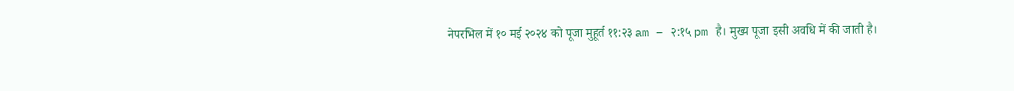नेपरभिल में १० मई २०२४ को पूजा मुहूर्त ११:२३ am – २:१५ pm है। मुख्य पूजा इसी अवधि में की जाती है।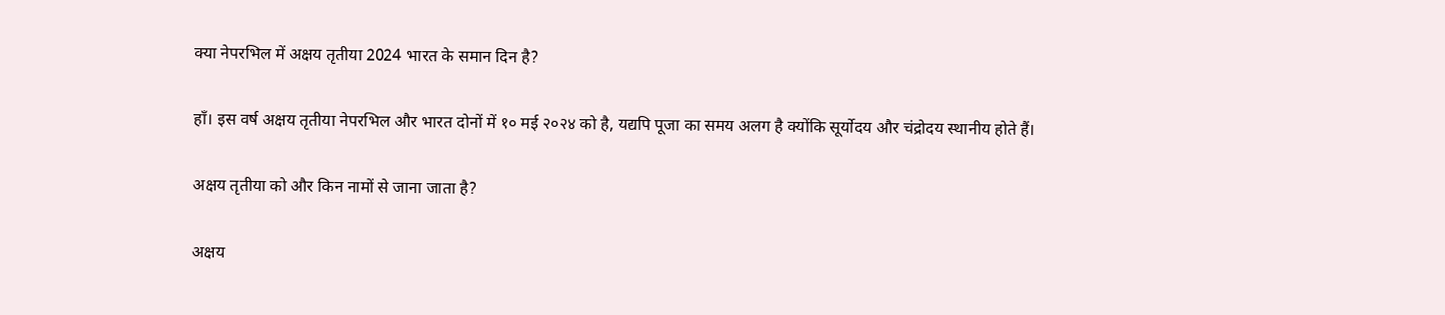क्या नेपरभिल में अक्षय तृतीया 2024 भारत के समान दिन है?

हाँ। इस वर्ष अक्षय तृतीया नेपरभिल और भारत दोनों में १० मई २०२४ को है, यद्यपि पूजा का समय अलग है क्योंकि सूर्योदय और चंद्रोदय स्थानीय होते हैं।

अक्षय तृतीया को और किन नामों से जाना जाता है?

अक्षय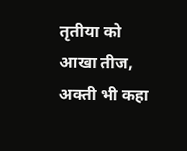तृतीया को आखा तीज, अक्ती भी कहा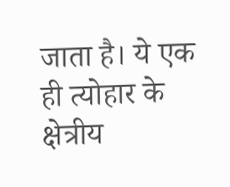जाता है। ये एक ही त्योहार के क्षेत्रीय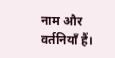नाम और वर्तनियाँ हैं।